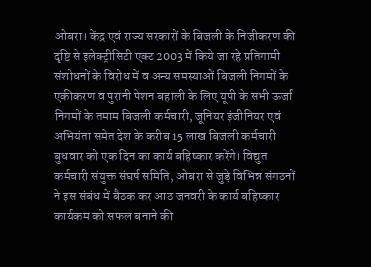ओबरा। केंद्र एवं राज्य सरकारों के बिजली के निजीकरण की दृष्टि से इलेक्ट्रीसिटी एक्ट 2003 में किये जा रहे प्रतिगामी संशोधनों के विरोध में व अन्य समस्याओं बिजली निगमों के एकीकरण व पुरानी पेशन बहाली के लिए यूपी के सभी ऊर्जा निगमों के तमाम बिजली कर्मचारी, जूनियर इंजीनियर एवं अभियंता समेत देश के करीब 15 लाख बिजली कर्मचारी बुधवार को एक दिन का कार्य बहिष्कार करेंगे। विद्युत कर्मचारी संयुक्त संघर्ष समिति, ओबरा से जुड़े विभिन्न संगठनों ने इस संबंध में बैठक कर आठ जनवरी के कार्य बहिष्कार कार्यकम को सफल बनाने की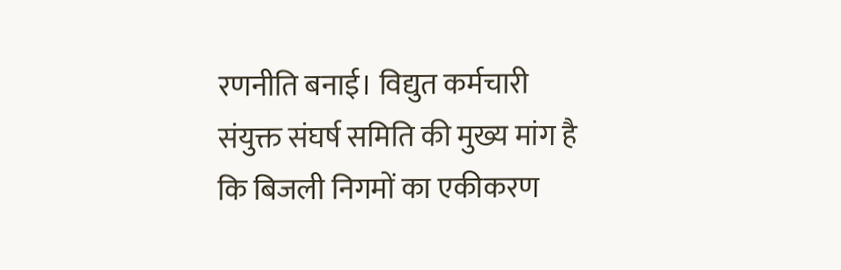रणनीति बनाई। विद्युत कर्मचारी संयुक्त संघर्ष समिति की मुख्य मांग है कि बिजली निगमों का एकीकरण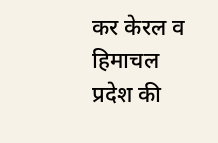कर केरल व हिमाचल प्रदेश की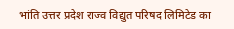भांति उत्तर प्रदेश राज्व विद्युत परिषद लिमिटेड का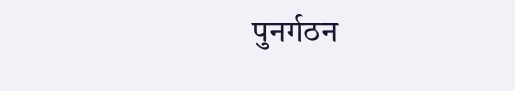पुनर्गठन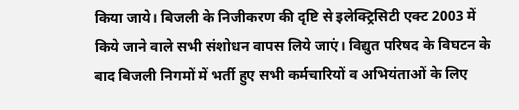किया जाये। बिजली के निजीकरण की दृष्टि से इलेक्ट्रिसिटी एक्ट 2003 में किये जाने वाले सभी संशोधन वापस लिये जाएं। विद्युत परिषद के विघटन के बाद बिजली निगमों में भर्ती हुए सभी कर्मचारियों व अभियंताओं के लिए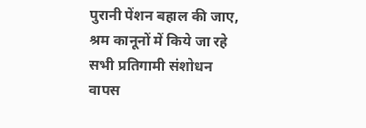पुरानी पेंशन बहाल की जाए, श्रम कानूनों में किये जा रहे सभी प्रतिगामी संशोधन वापस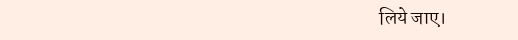लिये जाए।